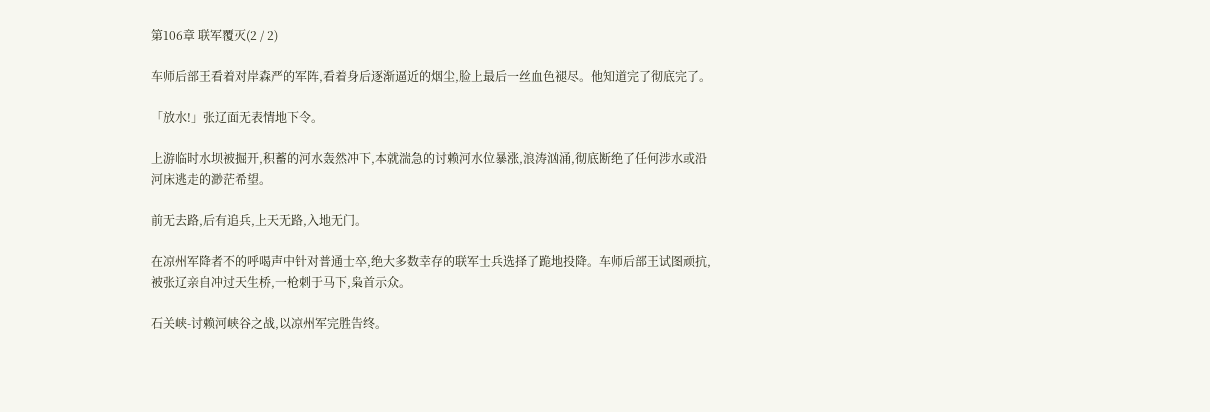第106章 联军覆灭(2 / 2)

车师后部王看着对岸森严的军阵,看着身后逐渐逼近的烟尘,脸上最后一丝血色褪尽。他知道完了彻底完了。

「放水!」张辽面无表情地下令。

上游临时水坝被掘开,积蓄的河水轰然冲下,本就湍急的讨赖河水位暴涨,浪涛汹涌,彻底断绝了任何涉水或沿河床逃走的渺茫希望。

前无去路,后有追兵,上天无路,入地无门。

在凉州军降者不的呼喝声中针对普通士卒,绝大多数幸存的联军士兵选择了跪地投降。车师后部王试图顽抗,被张辽亲自冲过天生桥,一枪刺于马下,枭首示众。

石关峡-讨赖河峡谷之战,以凉州军完胜告终。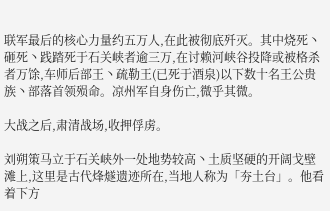联军最后的核心力量约五万人,在此被彻底歼灭。其中烧死丶砸死丶践踏死于石关峡者逾三万,在讨赖河峡谷投降或被格杀者万馀,车师后部王丶疏勒王(已死于酒泉)以下数十名王公贵族丶部落首领殒命。凉州军自身伤亡,微乎其微。

大战之后,肃清战场,收押俘虏。

刘朔策马立于石关峡外一处地势较高丶土质坚硬的开阔戈壁滩上,这里是古代烽燧遗迹所在,当地人称为「夯土台」。他看着下方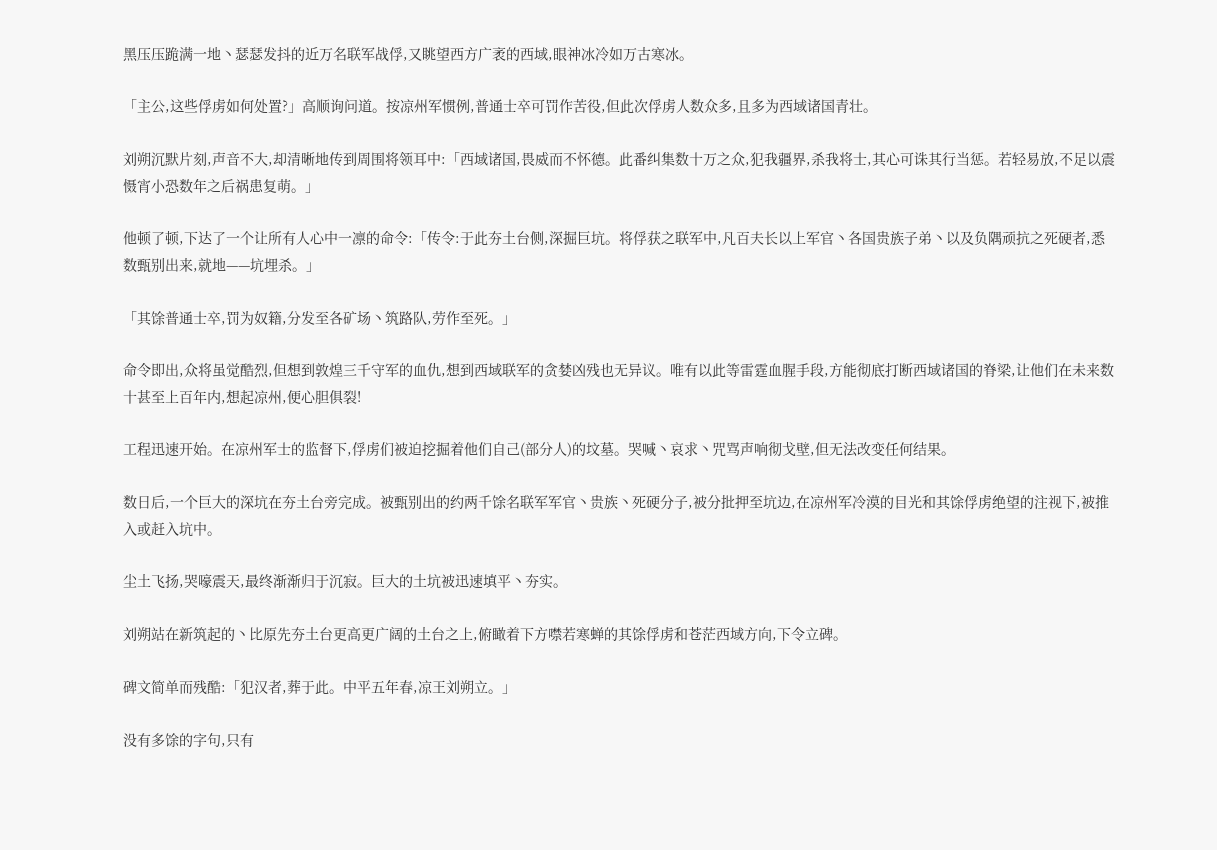黑压压跪满一地丶瑟瑟发抖的近万名联军战俘,又眺望西方广袤的西域,眼神冰冷如万古寒冰。

「主公,这些俘虏如何处置?」高顺询问道。按凉州军惯例,普通士卒可罚作苦役,但此次俘虏人数众多,且多为西域诸国青壮。

刘朔沉默片刻,声音不大,却清晰地传到周围将领耳中:「西域诸国,畏威而不怀德。此番纠集数十万之众,犯我疆界,杀我将士,其心可诛其行当惩。若轻易放,不足以震慑宵小恐数年之后祸患复萌。」

他顿了顿,下达了一个让所有人心中一凛的命令:「传令:于此夯土台侧,深掘巨坑。将俘获之联军中,凡百夫长以上军官丶各国贵族子弟丶以及负隅顽抗之死硬者,悉数甄别出来,就地——坑埋杀。」

「其馀普通士卒,罚为奴籍,分发至各矿场丶筑路队,劳作至死。」

命令即出,众将虽觉酷烈,但想到敦煌三千守军的血仇,想到西域联军的贪婪凶残也无异议。唯有以此等雷霆血腥手段,方能彻底打断西域诸国的脊梁,让他们在未来数十甚至上百年内,想起凉州,便心胆俱裂!

工程迅速开始。在凉州军士的监督下,俘虏们被迫挖掘着他们自己(部分人)的坟墓。哭喊丶哀求丶咒骂声响彻戈壁,但无法改变任何结果。

数日后,一个巨大的深坑在夯土台旁完成。被甄别出的约两千馀名联军军官丶贵族丶死硬分子,被分批押至坑边,在凉州军冷漠的目光和其馀俘虏绝望的注视下,被推入或赶入坑中。

尘土飞扬,哭嚎震天,最终渐渐归于沉寂。巨大的土坑被迅速填平丶夯实。

刘朔站在新筑起的丶比原先夯土台更高更广阔的土台之上,俯瞰着下方噤若寒蝉的其馀俘虏和苍茫西域方向,下令立碑。

碑文简单而残酷:「犯汉者,葬于此。中平五年春,凉王刘朔立。」

没有多馀的字句,只有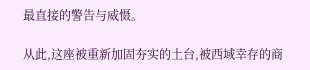最直接的警告与威慑。

从此,这座被重新加固夯实的土台,被西域幸存的商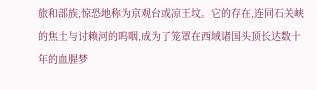旅和部族,惊恐地称为京观台或凉王坟。它的存在,连同石关峡的焦土与讨赖河的呜咽,成为了笼罩在西域诸国头顶长达数十年的血腥梦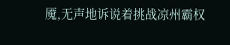魇,无声地诉说着挑战凉州霸权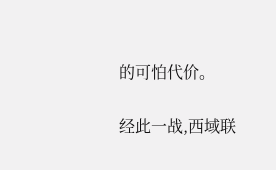的可怕代价。

经此一战,西域联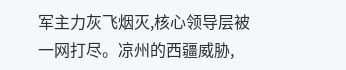军主力灰飞烟灭,核心领导层被一网打尽。凉州的西疆威胁,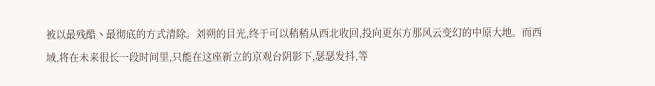被以最残酷丶最彻底的方式清除。刘朔的目光,终于可以稍稍从西北收回,投向更东方那风云变幻的中原大地。而西域,将在未来很长一段时间里,只能在这座新立的京观台阴影下,瑟瑟发抖,等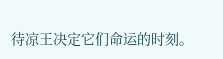待凉王决定它们命运的时刻。